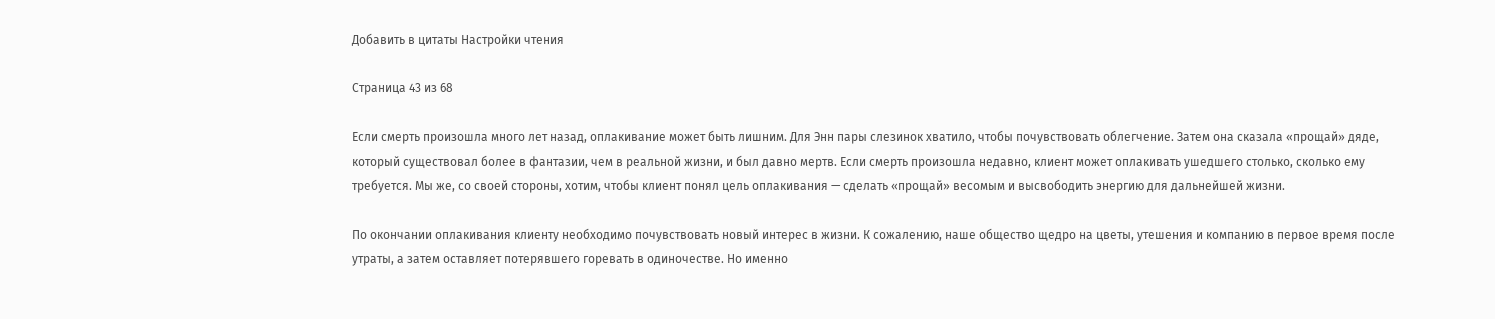Добавить в цитаты Настройки чтения

Страница 43 из 68

Если смерть произошла много лет назад, оплакивание может быть лишним. Для Энн пары слезинок хватило, чтобы почувствовать облегчение. Затем она сказала «прощай» дяде, который существовал более в фантазии, чем в реальной жизни, и был давно мертв. Если смерть произошла недавно, клиент может оплакивать ушедшего столько, сколько ему требуется. Мы же, со своей стороны, хотим, чтобы клиент понял цель оплакивания — сделать «прощай» весомым и высвободить энергию для дальнейшей жизни.

По окончании оплакивания клиенту необходимо почувствовать новый интерес в жизни. К сожалению, наше общество щедро на цветы, утешения и компанию в первое время после утраты, а затем оставляет потерявшего горевать в одиночестве. Но именно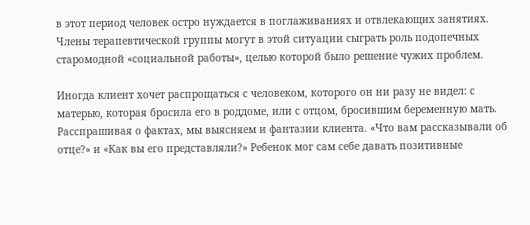в этот период человек остро нуждается в поглаживаниях и отвлекающих занятиях. Члены терапевтической группы могут в этой ситуации сыграть роль подопечных старомодной «социальной работы», целью которой было решение чужих проблем.

Иногда клиент хочет распрощаться с человеком, которого он ни разу не видел: с матерью, которая бросила его в роддоме, или с отцом, бросившим беременную мать. Расспрашивая о фактах, мы выясняем и фантазии клиента. «Что вам рассказывали об отце?» и «Как вы его представляли?» Ребенок мог сам себе давать позитивные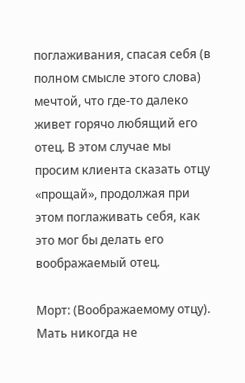поглаживания, спасая себя (в полном смысле этого слова) мечтой, что где-то далеко живет горячо любящий его отец. В этом случае мы просим клиента сказать отцу «прощай», продолжая при этом поглаживать себя, как это мог бы делать его воображаемый отец.

Морт: (Воображаемому отцу). Мать никогда не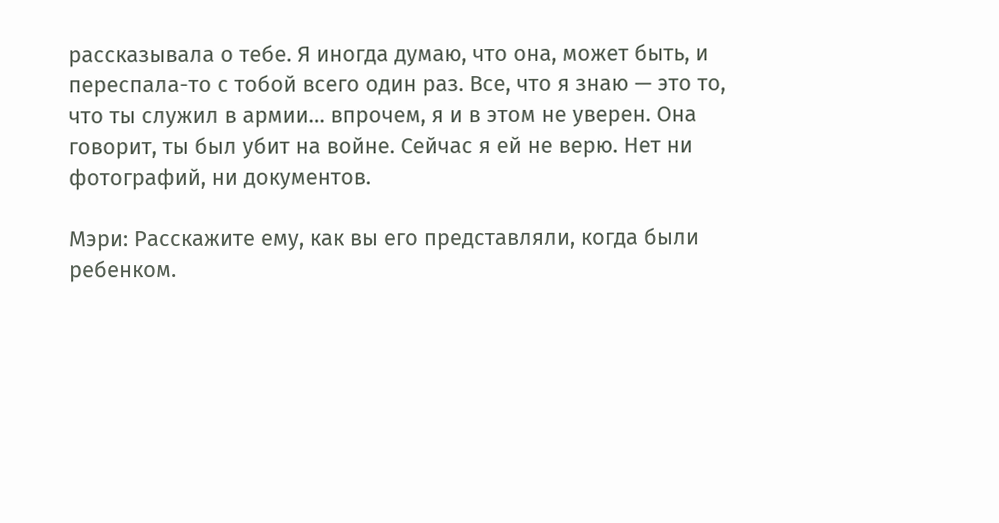рассказывала о тебе. Я иногда думаю, что она, может быть, и переспала-то с тобой всего один раз. Все, что я знаю — это то, что ты служил в армии… впрочем, я и в этом не уверен. Она говорит, ты был убит на войне. Сейчас я ей не верю. Нет ни фотографий, ни документов.

Мэри: Расскажите ему, как вы его представляли, когда были ребенком.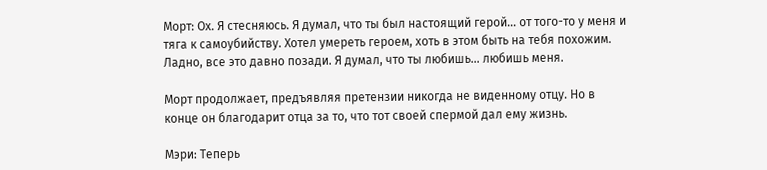Морт: Ох. Я стесняюсь. Я думал, что ты был настоящий герой… от того-то у меня и тяга к самоубийству. Хотел умереть героем, хоть в этом быть на тебя похожим. Ладно, все это давно позади. Я думал, что ты любишь… любишь меня.

Морт продолжает, предъявляя претензии никогда не виденному отцу. Но в конце он благодарит отца за то, что тот своей спермой дал ему жизнь.

Мэри: Теперь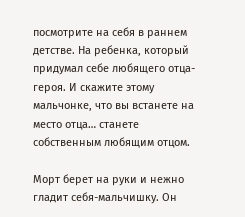посмотрите на себя в раннем детстве. На ребенка, который придумал себе любящего отца-героя. И скажите этому мальчонке, что вы встанете на место отца… станете собственным любящим отцом.

Морт берет на руки и нежно гладит себя-мальчишку. Он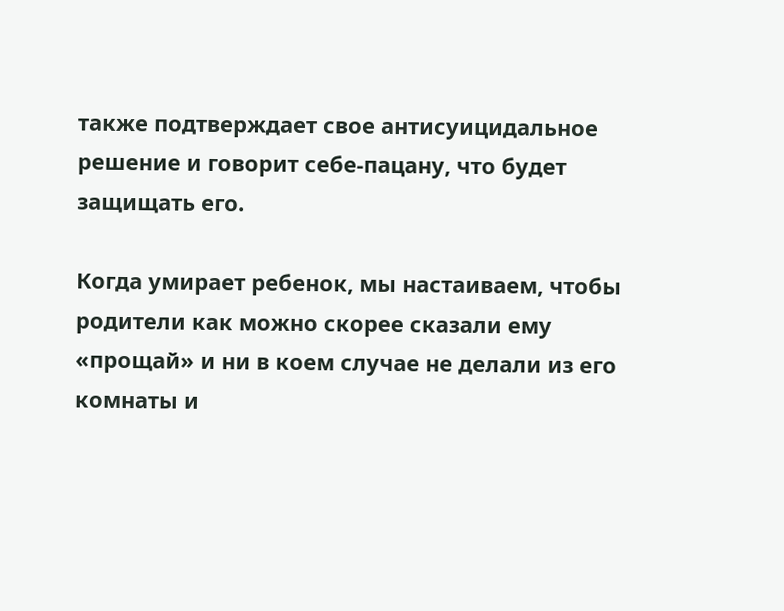также подтверждает свое антисуицидальное решение и говорит себе-пацану, что будет защищать его.

Когда умирает ребенок, мы настаиваем, чтобы родители как можно скорее сказали ему «прощай» и ни в коем случае не делали из его комнаты и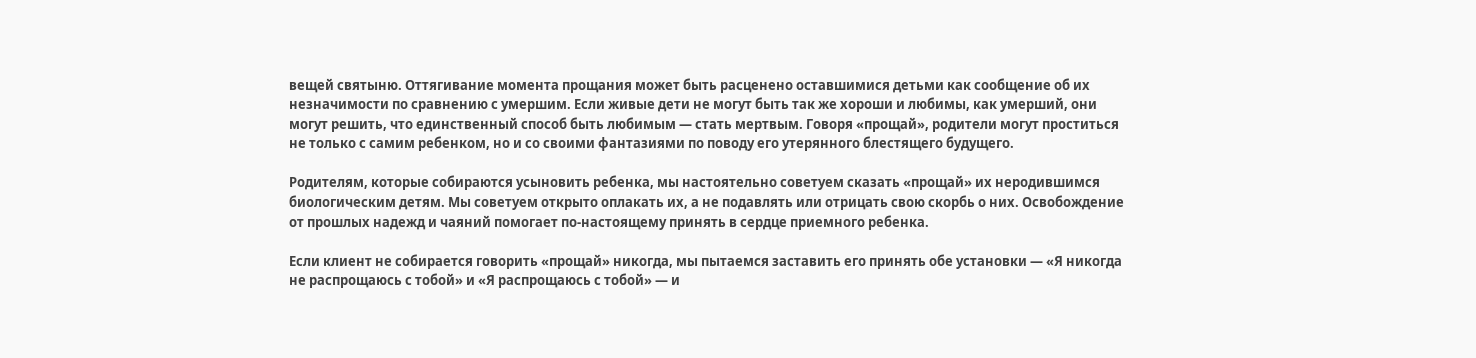вещей святыню. Оттягивание момента прощания может быть расценено оставшимися детьми как сообщение об их незначимости по сравнению с умершим. Если живые дети не могут быть так же хороши и любимы, как умерший, они могут решить, что единственный способ быть любимым — стать мертвым. Говоря «прощай», родители могут проститься не только с самим ребенком, но и со своими фантазиями по поводу его утерянного блестящего будущего.

Родителям, которые собираются усыновить ребенка, мы настоятельно советуем сказать «прощай» их неродившимся биологическим детям. Мы советуем открыто оплакать их, а не подавлять или отрицать свою скорбь о них. Освобождение от прошлых надежд и чаяний помогает по-настоящему принять в сердце приемного ребенка.

Если клиент не собирается говорить «прощай» никогда, мы пытаемся заставить его принять обе установки — «Я никогда не распрощаюсь с тобой» и «Я распрощаюсь с тобой» — и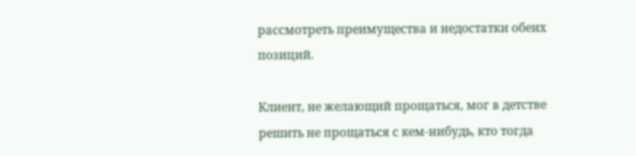рассмотреть преимущества и недостатки обеих позиций.

Клиент, не желающий прощаться, мог в детстве решить не прощаться с кем-нибудь, кто тогда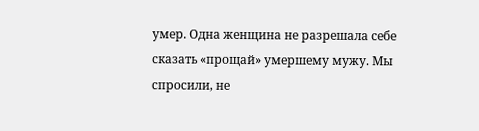умер. Одна женщина не разрешала себе сказать «прощай» умершему мужу. Мы спросили, не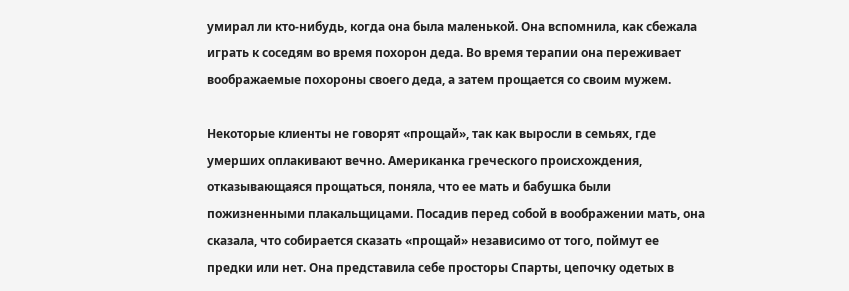умирал ли кто-нибудь, когда она была маленькой. Она вспомнила, как сбежала играть к соседям во время похорон деда. Во время терапии она переживает воображаемые похороны своего деда, а затем прощается со своим мужем.

Некоторые клиенты не говорят «прощай», так как выросли в семьях, где умерших оплакивают вечно. Американка греческого происхождения, отказывающаяся прощаться, поняла, что ее мать и бабушка были пожизненными плакальщицами. Посадив перед собой в воображении мать, она сказала, что собирается сказать «прощай» независимо от того, поймут ее предки или нет. Она представила себе просторы Спарты, цепочку одетых в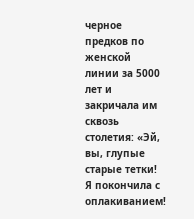черное предков по женской линии за 5000 лет и закричала им сквозь столетия: «Эй, вы, глупые старые тетки! Я покончила с оплакиванием!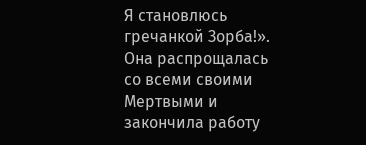Я становлюсь гречанкой Зорба!». Она распрощалась со всеми своими Мертвыми и закончила работу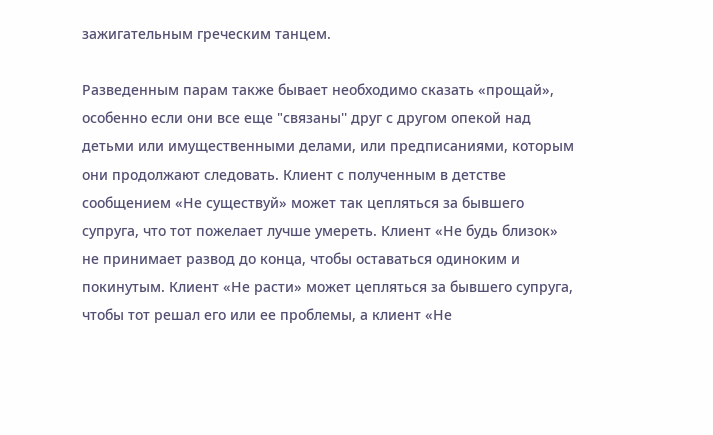зажигательным греческим танцем.

Разведенным парам также бывает необходимо сказать «прощай», особенно если они все еще "связаны'' друг с другом опекой над детьми или имущественными делами, или предписаниями, которым они продолжают следовать. Клиент с полученным в детстве сообщением «Не существуй» может так цепляться за бывшего супруга, что тот пожелает лучше умереть. Клиент «Не будь близок» не принимает развод до конца, чтобы оставаться одиноким и покинутым. Клиент «Не расти» может цепляться за бывшего супруга, чтобы тот решал его или ее проблемы, а клиент «Не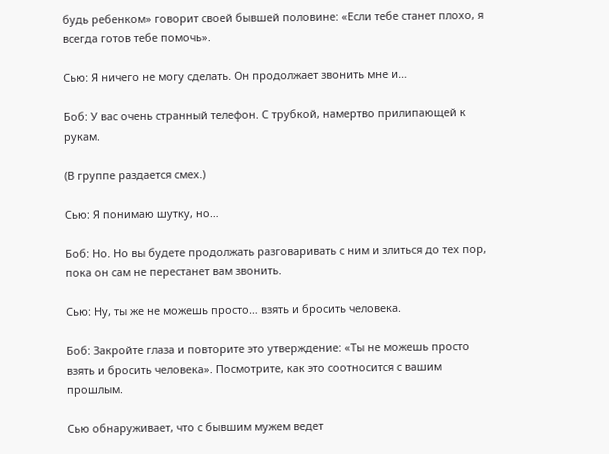будь ребенком» говорит своей бывшей половине: «Если тебе станет плохо, я всегда готов тебе помочь».

Сью: Я ничего не могу сделать. Он продолжает звонить мне и…

Боб: У вас очень странный телефон. С трубкой, намертво прилипающей к рукам.

(В группе раздается смех.)

Сью: Я понимаю шутку, но…

Боб: Но. Но вы будете продолжать разговаривать с ним и злиться до тех пор, пока он сам не перестанет вам звонить.

Сью: Ну, ты же не можешь просто… взять и бросить человека.

Боб: Закройте глаза и повторите это утверждение: «Ты не можешь просто взять и бросить человека». Посмотрите, как это соотносится с вашим прошлым.

Сью обнаруживает, что с бывшим мужем ведет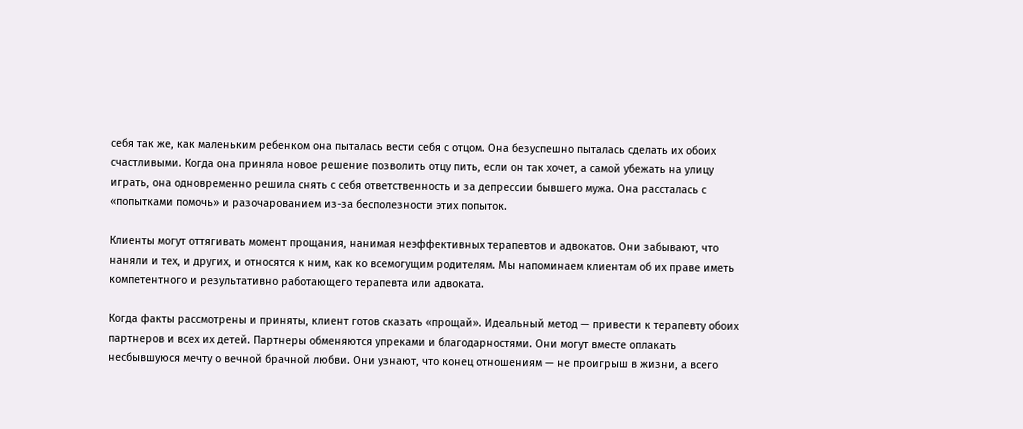себя так же, как маленьким ребенком она пыталась вести себя с отцом. Она безуспешно пыталась сделать их обоих счастливыми. Когда она приняла новое решение позволить отцу пить, если он так хочет, а самой убежать на улицу играть, она одновременно решила снять с себя ответственность и за депрессии бывшего мужа. Она рассталась с «попытками помочь» и разочарованием из-за бесполезности этих попыток.

Клиенты могут оттягивать момент прощания, нанимая неэффективных терапевтов и адвокатов. Они забывают, что наняли и тех, и других, и относятся к ним, как ко всемогущим родителям. Мы напоминаем клиентам об их праве иметь компетентного и результативно работающего терапевта или адвоката.

Когда факты рассмотрены и приняты, клиент готов сказать «прощай». Идеальный метод — привести к терапевту обоих партнеров и всех их детей. Партнеры обменяются упреками и благодарностями. Они могут вместе оплакать несбывшуюся мечту о вечной брачной любви. Они узнают, что конец отношениям — не проигрыш в жизни, а всего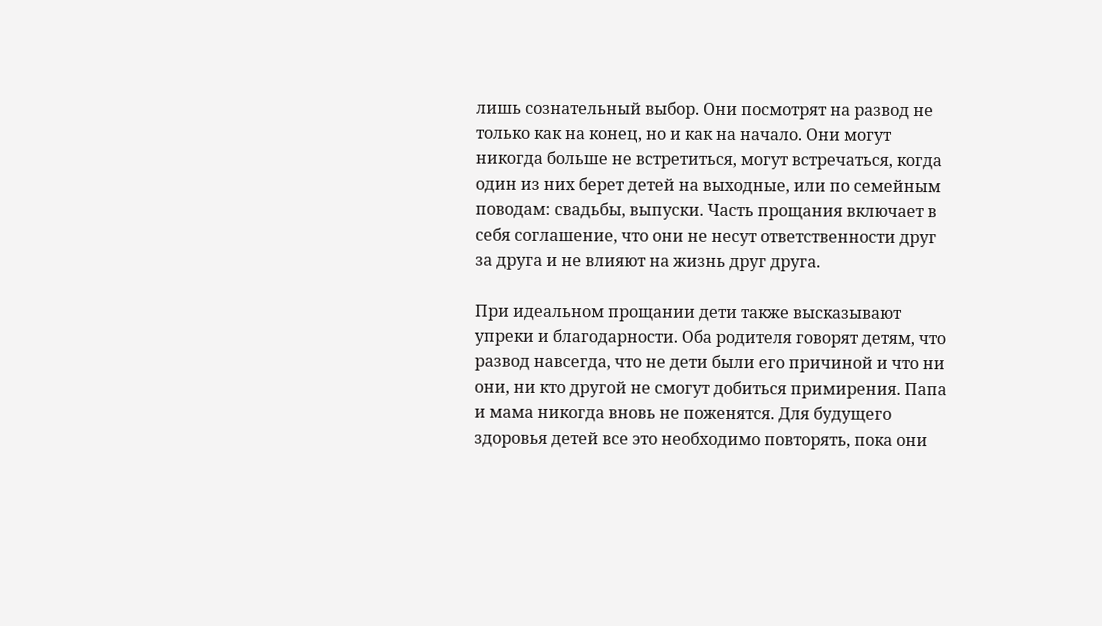лишь сознательный выбор. Они посмотрят на развод не только как на конец, но и как на начало. Они могут никогда больше не встретиться, могут встречаться, когда один из них берет детей на выходные, или по семейным поводам: свадьбы, выпуски. Часть прощания включает в себя соглашение, что они не несут ответственности друг за друга и не влияют на жизнь друг друга.

При идеальном прощании дети также высказывают упреки и благодарности. Оба родителя говорят детям, что развод навсегда, что не дети были его причиной и что ни они, ни кто другой не смогут добиться примирения. Папа и мама никогда вновь не поженятся. Для будущего здоровья детей все это необходимо повторять, пока они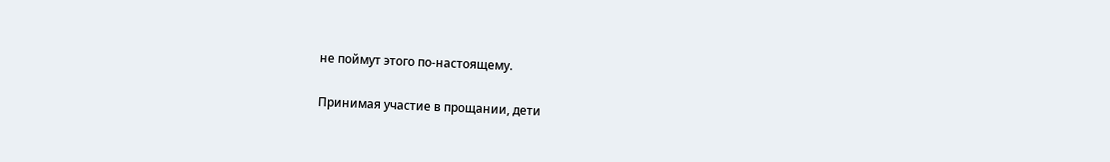не поймут этого по-настоящему.

Принимая участие в прощании, дети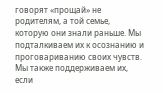говорят «прощай» не родителям, а той семье, которую они знали раньше. Мы подталкиваем их к осознанию и проговариванию своих чувств. Мы также поддерживаем их, если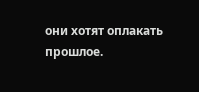они хотят оплакать прошлое.